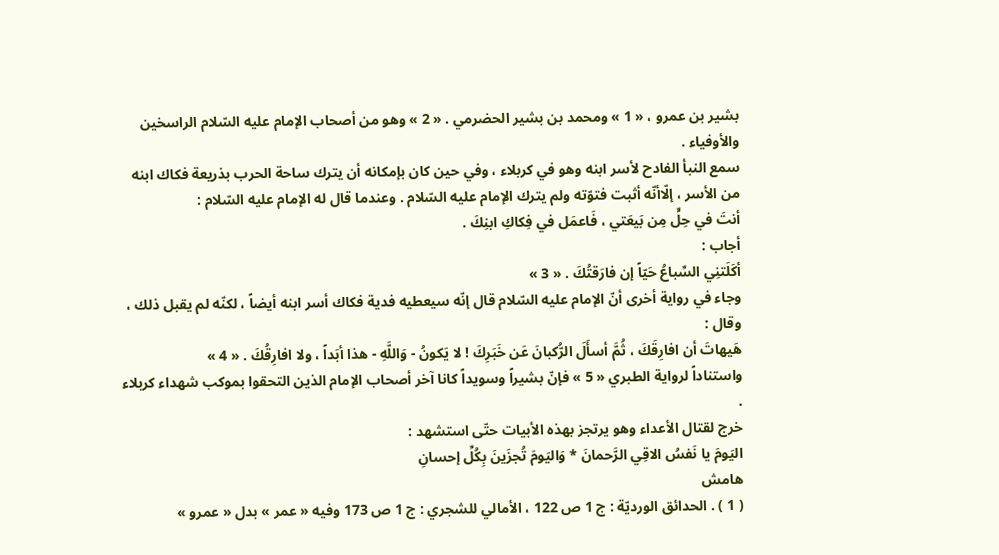بشير بن عمرو ، « 1 » ومحمد بن بشير الحضرمي . « 2 » وهو من أصحاب الإمام عليه السّلام الراسخين والأوفياء .
سمع النبأ الفادح لأسر ابنه وهو في كربلاء ، وفي حين كان بإمكانه أن يترك ساحة الحرب بذريعة فكاك ابنه من الأسر ، إلّاأنّه أثبت فتوّته ولم يترك الإمام عليه السّلام . وعندما قال له الإمام عليه السّلام :
أنتَ في حِلٍّ مِن بَيعَتي ، فَاعمَل في فِكاكِ ابنِكَ .
أجاب :
أكَلَتنِي السِّباعُ حَيّاً إن فارَقتُكَ . « 3 »
وجاء في رواية أخرى أنّ الإمام عليه السّلام قال إنّه سيعطيه فدية فكاك أسر ابنه أيضاً ، لكنّه لم يقبل ذلك ، وقال :
هَيهاتَ أن افارِقَكَ ، ثُمَّ أسأَلَ الرُّكبانَ عَن خَبَرِكَ ! لا يَكونُ - وَاللَّهِ - هذا أبَداً ، ولا افارِقُكَ . « 4 »
واستناداً لرواية الطبري « 5 » فإنّ بشيراً وسويداً كانا آخر أصحاب الإمام الذين التحقوا بموكب شهداء كربلاء .
خرج لقتال الأعداء وهو يرتجز بهذه الأبيات حتّى استشهد :
اليَومَ يا نَفسُ الاقِي الرَّحمانَ * وَاليَومَ تُجزَينَ بِكُلِّ إحسانِ
هامش
( 1 ) . الحدائق الورديّة : ج 1 ص 122 ، الأمالي للشجري : ج 1 ص 173 وفيه « عمر » بدل « عمرو »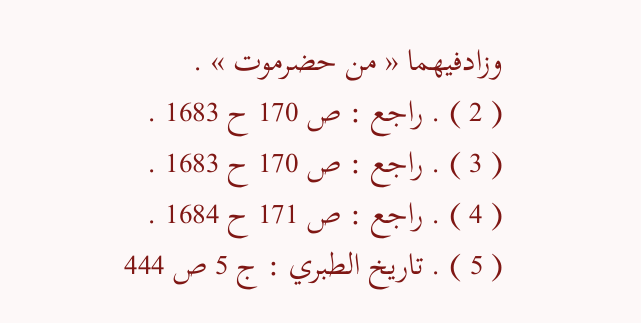وزادفيهما « من حضرموت » .
( 2 ) . راجع : ص 170 ح 1683 .
( 3 ) . راجع : ص 170 ح 1683 .
( 4 ) . راجع : ص 171 ح 1684 .
( 5 ) . تاريخ الطبري : ج 5 ص 444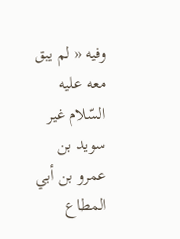وفيه « لم يبق معه عليه السّلام غير سويد بن عمرو بن أبي المطاع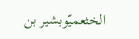الخثعميّوبشير بن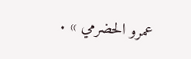عمرو الحضرمي » .